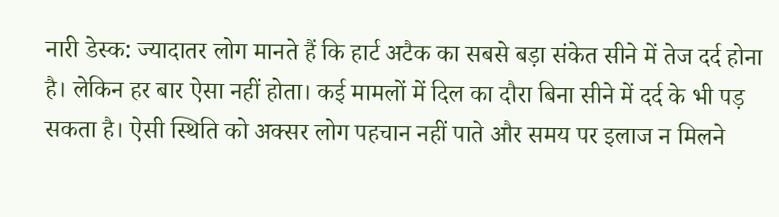नारी डेस्क: ज्यादातर लोग मानते हैं कि हार्ट अटैक का सबसे बड़ा संकेत सीने में तेज दर्द होना है। लेकिन हर बार ऐसा नहीं होता। कई मामलों में दिल का दौरा बिना सीने में दर्द के भी पड़ सकता है। ऐसी स्थिति को अक्सर लोग पहचान नहीं पाते और समय पर इलाज न मिलने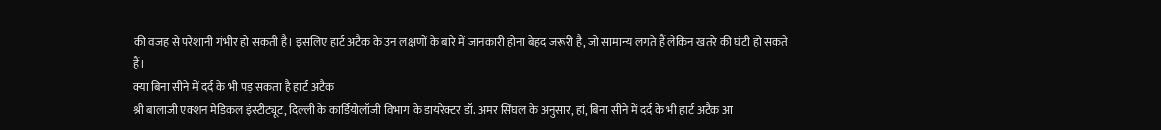की वजह से परेशानी गंभीर हो सकती है। इसलिए हार्ट अटैक के उन लक्षणों के बारे में जानकारी होना बेहद जरूरी है, जो सामान्य लगते हैं लेकिन खतरे की घंटी हो सकते हैं।
क्या बिना सीने में दर्द के भी पड़ सकता है हार्ट अटैक
श्री बालाजी एक्शन मेडिकल इंस्टीट्यूट, दिल्ली के कार्डियोलॉजी विभाग के डायरेक्टर डॉ. अमर सिंघल के अनुसार, हां, बिना सीने में दर्द के भी हार्ट अटैक आ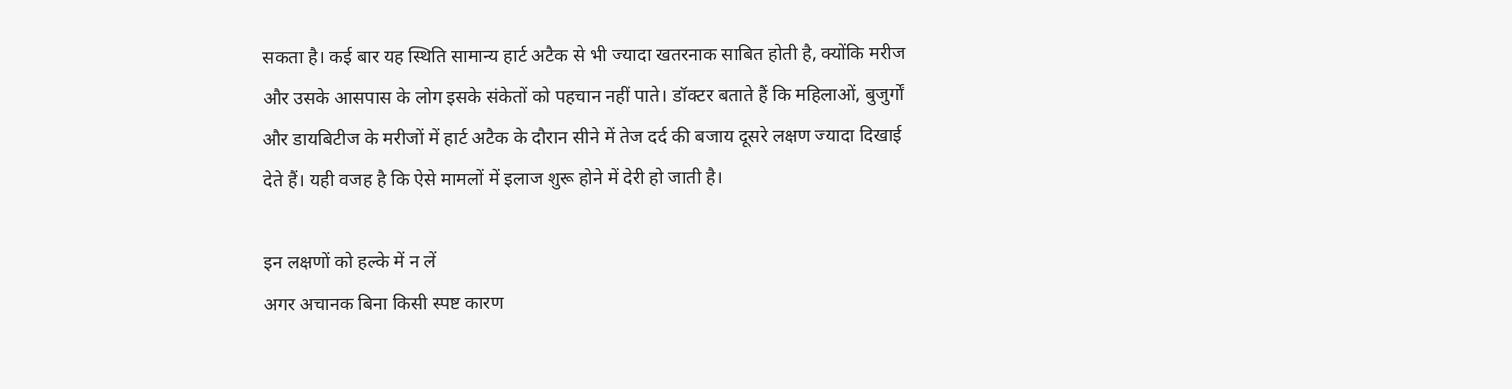सकता है। कई बार यह स्थिति सामान्य हार्ट अटैक से भी ज्यादा खतरनाक साबित होती है, क्योंकि मरीज और उसके आसपास के लोग इसके संकेतों को पहचान नहीं पाते। डॉक्टर बताते हैं कि महिलाओं, बुजुर्गों और डायबिटीज के मरीजों में हार्ट अटैक के दौरान सीने में तेज दर्द की बजाय दूसरे लक्षण ज्यादा दिखाई देते हैं। यही वजह है कि ऐसे मामलों में इलाज शुरू होने में देरी हो जाती है।

इन लक्षणों को हल्के में न लें
अगर अचानक बिना किसी स्पष्ट कारण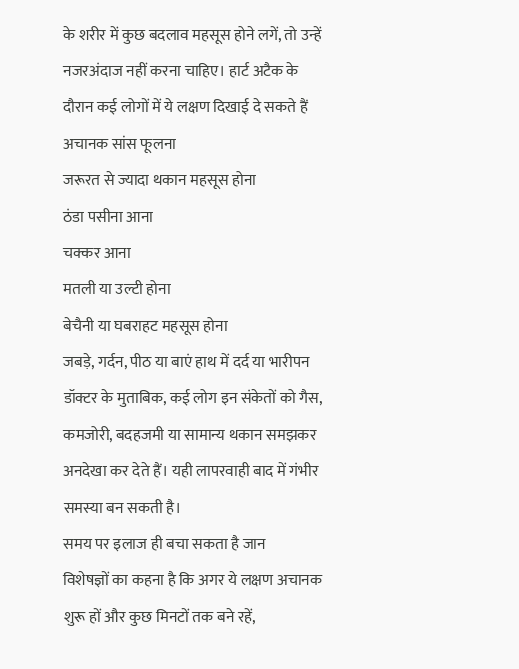के शरीर में कुछ बदलाव महसूस होने लगें, तो उन्हें नजरअंदाज नहीं करना चाहिए। हार्ट अटैक के दौरान कई लोगों में ये लक्षण दिखाई दे सकते हैं
अचानक सांस फूलना
जरूरत से ज्यादा थकान महसूस होना
ठंडा पसीना आना
चक्कर आना
मतली या उल्टी होना
बेचैनी या घबराहट महसूस होना
जबड़े, गर्दन, पीठ या बाएं हाथ में दर्द या भारीपन
डॉक्टर के मुताबिक, कई लोग इन संकेतों को गैस, कमजोरी, बदहजमी या सामान्य थकान समझकर अनदेखा कर देते हैं। यही लापरवाही बाद में गंभीर समस्या बन सकती है।
समय पर इलाज ही बचा सकता है जान
विशेषज्ञों का कहना है कि अगर ये लक्षण अचानक शुरू हों और कुछ मिनटों तक बने रहें,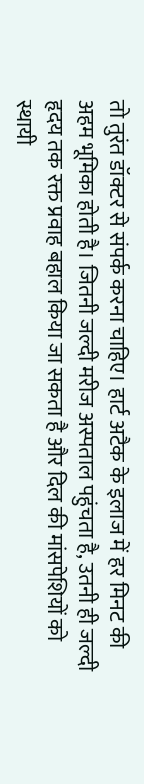तो तुरंत डॉक्टर से संपर्क करना चाहिए। हार्ट अटैक के इलाज में हर मिनट की अहम भूमिका होती है। जितनी जल्दी मरीज अस्पताल पहुंचता है, उतनी ही जल्दी हृदय तक रक्त प्रवाह बहाल किया जा सकता है और दिल की मांसपेशियों को स्थायी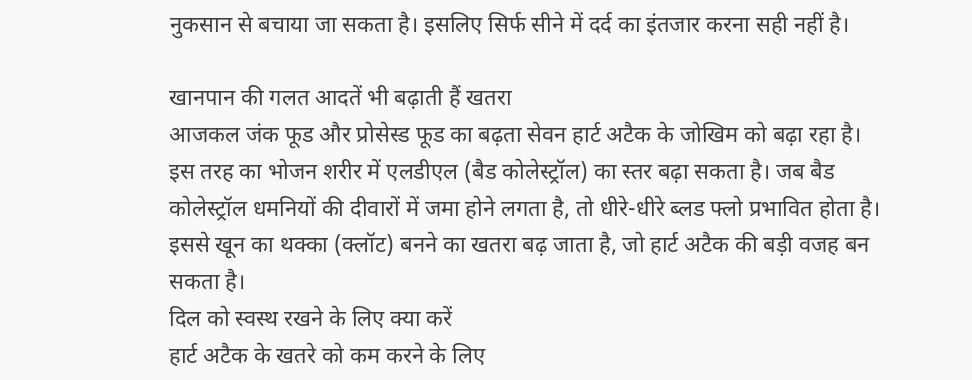नुकसान से बचाया जा सकता है। इसलिए सिर्फ सीने में दर्द का इंतजार करना सही नहीं है।

खानपान की गलत आदतें भी बढ़ाती हैं खतरा
आजकल जंक फूड और प्रोसेस्ड फूड का बढ़ता सेवन हार्ट अटैक के जोखिम को बढ़ा रहा है। इस तरह का भोजन शरीर में एलडीएल (बैड कोलेस्ट्रॉल) का स्तर बढ़ा सकता है। जब बैड कोलेस्ट्रॉल धमनियों की दीवारों में जमा होने लगता है, तो धीरे-धीरे ब्लड फ्लो प्रभावित होता है। इससे खून का थक्का (क्लॉट) बनने का खतरा बढ़ जाता है, जो हार्ट अटैक की बड़ी वजह बन सकता है।
दिल को स्वस्थ रखने के लिए क्या करें
हार्ट अटैक के खतरे को कम करने के लिए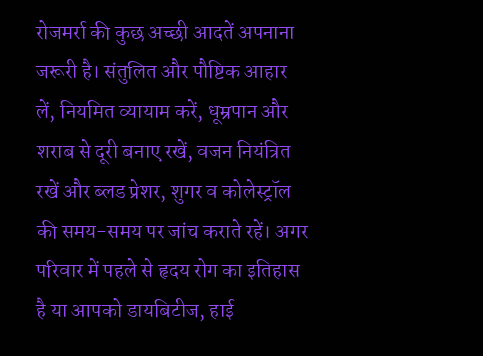रोजमर्रा की कुछ अच्छी आदतें अपनाना जरूरी है। संतुलित और पौष्टिक आहार लें, नियमित व्यायाम करें, धूम्रपान और शराब से दूरी बनाए रखें, वजन नियंत्रित रखें और ब्लड प्रेशर, शुगर व कोलेस्ट्रॉल की समय-समय पर जांच कराते रहें। अगर परिवार में पहले से हृदय रोग का इतिहास है या आपको डायबिटीज, हाई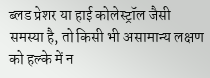ब्लड प्रेशर या हाई कोलेस्ट्रॉल जैसी समस्या है, तो किसी भी असामान्य लक्षण को हल्के में न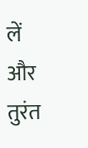लें और तुरंत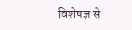विशेषज्ञ से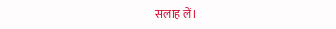सलाह लें।